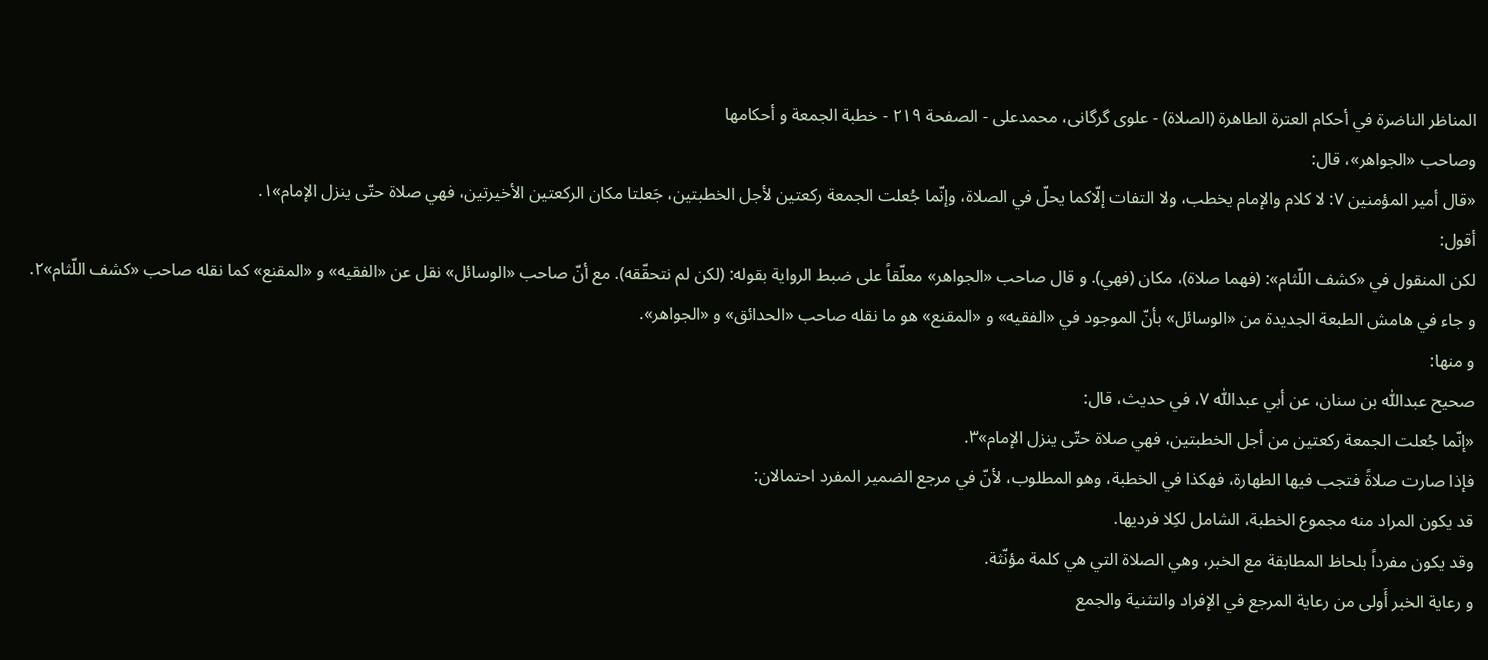المناظر الناضرة في أحکام العترة الطاهرة (الصلاة) - علوی گرگانی، محمدعلی - الصفحة ٢١٩ - خطبة الجمعة و أحكامها
وصاحب «الجواهر»، قال:
«قال أمير المؤمنين ٧: لا كلام والإمام يخطب، ولا التفات إلّاكما يحلّ في الصلاة، وإنّما جُعلت الجمعة ركعتين لأجل الخطبتين، جَعلتا مكان الركعتين الأخيرتين، فهي صلاة حتّى ينزل الإمام»١.
أقول:
لكن المنقول في «كشف اللّثام»: (فهما صلاة)، مكان (فهي). و قال صاحب «الجواهر» معلّقاً على ضبط الرواية بقوله: (لكن لم نتحقّقه). مع أنّ صاحب «الوسائل» نقل عن «الفقيه» و «المقنع» كما نقله صاحب «كشف اللّثام»٢. و جاء في هامش الطبعة الجديدة من «الوسائل» بأنّ الموجود في «الفقيه» و «المقنع» هو ما نقله صاحب «الحدائق» و «الجواهر».
و منها:
صحيح عبداللّٰه بن سنان، عن أبي عبداللّٰه ٧، في حديث، قال:
«إنّما جُعلت الجمعة ركعتين من أجل الخطبتين، فهي صلاة حتّى ينزل الإمام»٣.
فإذا صارت صلاةً فتجب فيها الطهارة، فهكذا في الخطبة، وهو المطلوب، لأنّ في مرجع الضمير المفرد احتمالان:
قد يكون المراد منه مجموع الخطبة، الشامل لكِلا فرديها.
وقد يكون مفرداً بلحاظ المطابقة مع الخبر، وهي الصلاة التي هي كلمة مؤنّثة.
و رعاية الخبر أَولى من رعاية المرجع في الإفراد والتثنية والجمع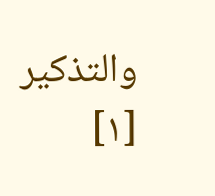والتذكير
[١]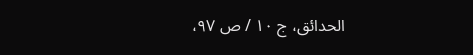الحدائق، ج ١٠ / ص ٩٧،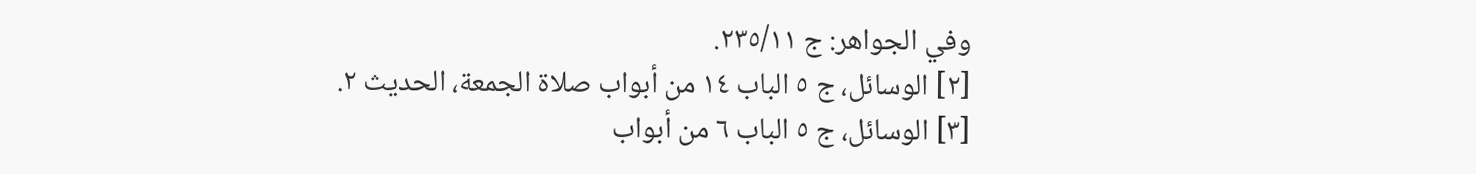وفي الجواهر: ج ٢٣٥/١١.
[٢] الوسائل، ج ٥ الباب ١٤ من أبواب صلاة الجمعة، الحديث ٢.
[٣] الوسائل، ج ٥ الباب ٦ من أبواب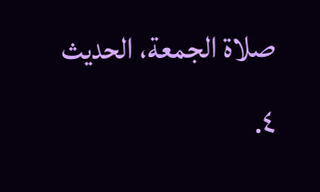صلاة الجمعة، الحديث ٤.